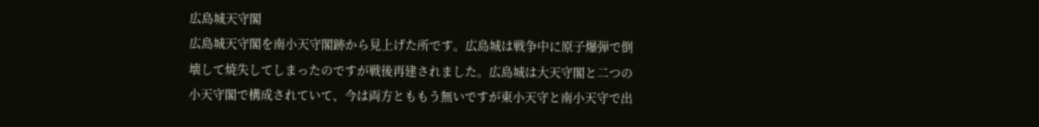広島城天守閣
広島城天守閣を南小天守閣跡から見上げた所です。広島城は戦争中に原子爆弾で倒壊して焼失してしまったのですが戦後再建されました。広島城は大天守閣と二つの小天守閣で構成されていて、今は両方とももう無いですが東小天守と南小天守で出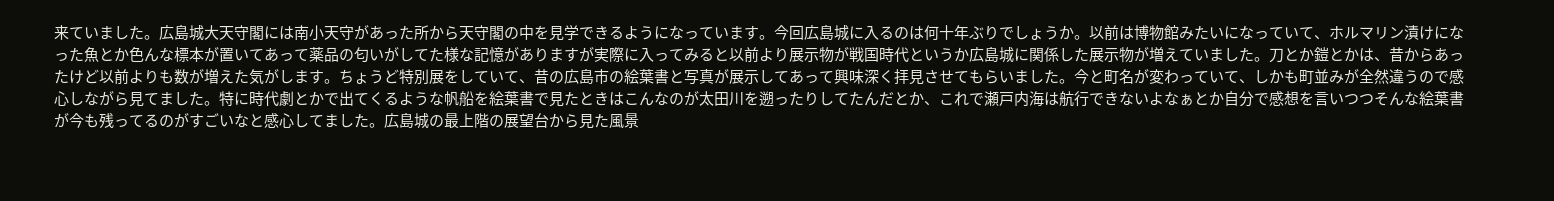来ていました。広島城大天守閣には南小天守があった所から天守閣の中を見学できるようになっています。今回広島城に入るのは何十年ぶりでしょうか。以前は博物館みたいになっていて、ホルマリン漬けになった魚とか色んな標本が置いてあって薬品の匂いがしてた様な記憶がありますが実際に入ってみると以前より展示物が戦国時代というか広島城に関係した展示物が増えていました。刀とか鎧とかは、昔からあったけど以前よりも数が増えた気がします。ちょうど特別展をしていて、昔の広島市の絵葉書と写真が展示してあって興味深く拝見させてもらいました。今と町名が変わっていて、しかも町並みが全然違うので感心しながら見てました。特に時代劇とかで出てくるような帆船を絵葉書で見たときはこんなのが太田川を遡ったりしてたんだとか、これで瀬戸内海は航行できないよなぁとか自分で感想を言いつつそんな絵葉書が今も残ってるのがすごいなと感心してました。広島城の最上階の展望台から見た風景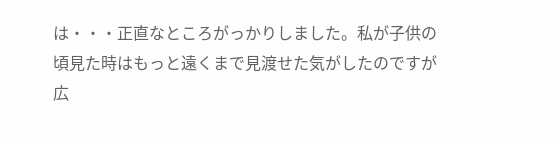は・・・正直なところがっかりしました。私が子供の頃見た時はもっと遠くまで見渡せた気がしたのですが広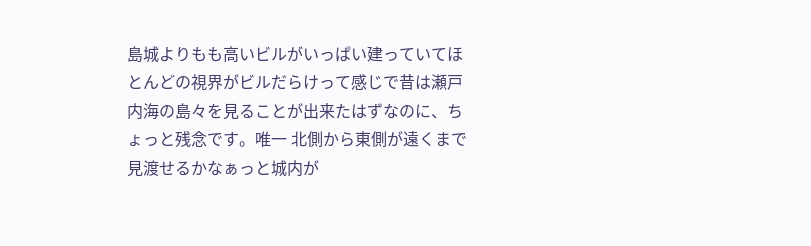島城よりもも高いビルがいっぱい建っていてほとんどの視界がビルだらけって感じで昔は瀬戸内海の島々を見ることが出来たはずなのに、ちょっと残念です。唯一 北側から東側が遠くまで見渡せるかなぁっと城内が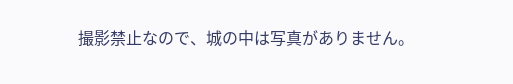撮影禁止なので、城の中は写真がありません。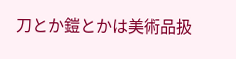刀とか鎧とかは美術品扱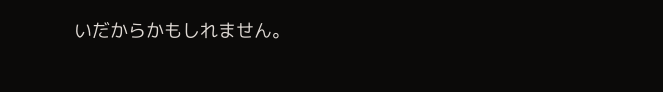いだからかもしれません。